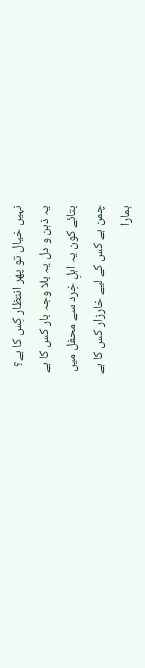نہیں خیال تو پھر انتظار کِس کا ہے؟
یہ ذہن و دل یہ بلا وجہ بار کس کا ہے
بتائے کون یہ اہلِ خِرد سے محفل میں
چمن ہے کس کے لیے خارزار کس کا ہے
ہمارا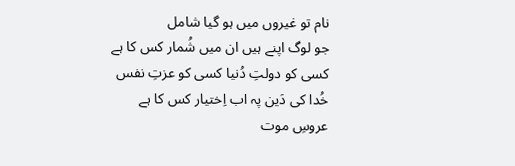نام تو غیروں میں ہو گیا شامل
جو لوگ اپنے ہیں ان میں شُمار کس کا ہے
کسی کو دولتِ دُنیا کسی کو عزتِ نفس
خُدا کی دَین پہ اب اِختیار کس کا ہے
عروسِ موت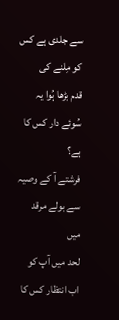سے جلدی ہے کس کو مِلنے کی
قدم بڑھا ہُوا یہ سُوئے دار کس کا ہے؟
فرشتے آ کے وصیہ سے بولے مرقد میں
لحد میں آپ کو اب انتظار کس کا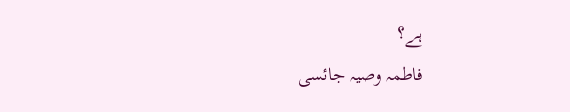ہے؟
فاطمہ وصیہ جائسی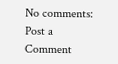No comments:
Post a Comment